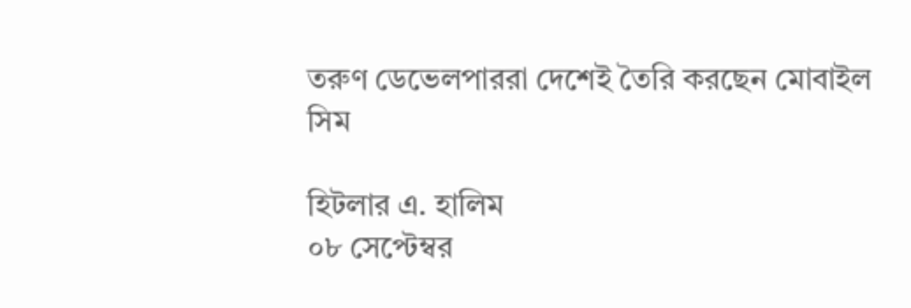তরুণ ডেভেলপাররা দেশেই তৈরি করছেন মোবাইল সিম

হিটলার এ. হালিম
০৮ সেপ্টেম্বর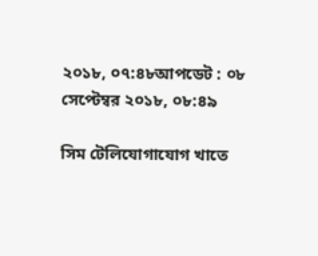২০১৮, ০৭:৪৮আপডেট : ০৮ সেপ্টেম্বর ২০১৮, ০৮:৪৯

সিম টেলিযোগাযোগ খাতে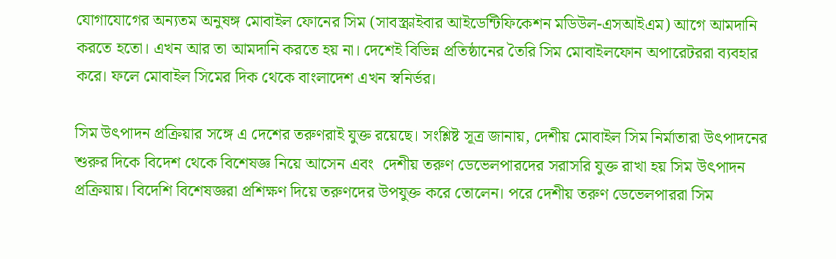যোগাযোগের অন্যতম অনুষঙ্গ মোবাইল ফোনের সিম (সাবস্ক্রাইবার আইডেন্টিফিকেশন মডিউল-এসআইএম) আগে আমদানি করতে হতো। এখন আর তা আমদানি করতে হয় না। দেশেই বিভিন্ন প্রতিষ্ঠানের তৈরি সিম মোবাইলফোন অপারেটররা ব্যবহার করে। ফলে মোবাইল সিমের দিক থেকে বাংলাদেশ এখন স্বনির্ভর।

সিম উৎপাদন প্রক্রিয়ার সঙ্গে এ দেশের তরুণরাই যুক্ত রয়েছে। সংশ্লিষ্ট সূত্র জানায়, দেশীয় মোবাইল সিম নির্মাতারা উৎপাদনের শুরুর দিকে বিদেশ থেকে বিশেষজ্ঞ নিয়ে আসেন এবং  দেশীয় তরুণ ডেভেলপারদের সরাসরি যুক্ত রাখা হয় সিম উৎপাদন প্রক্রিয়ায়। বিদেশি বিশেষজ্ঞরা প্রশিক্ষণ দিয়ে তরুণদের উপযুক্ত করে তোলেন। পরে দেশীয় তরুণ ডেভেলপাররা সিম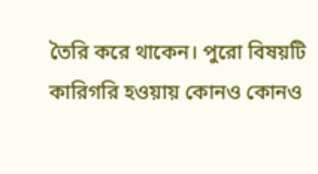তৈরি করে থাকেন। পুরো বিষয়টি কারিগরি হওয়ায় কোনও কোনও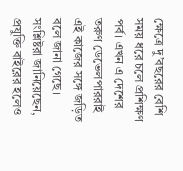ক্ষেত্রে দু’বছরের বেশি সময় ধরে চলে প্রশিক্ষণ পর্ব। এখন এ দেশের তরুণ ডেভেলপাররাই  এই কাজের সঙ্গে জড়িত বলে জানা গেছে।
সংশ্লিষ্টরা জানিয়েছেন, প্রযুক্তি বাইরের হলেও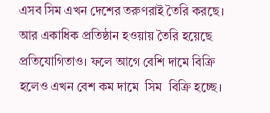এসব সিম এখন দেশের তরুণরাই তৈরি করছে। আর একাধিক প্রতিষ্ঠান হওয়ায় তৈরি হয়েছে প্রতিযোগিতাও। ফলে আগে বেশি দামে বিক্রি হলেও এখন বেশ কম দামে  সিম  বিক্রি হচ্ছে।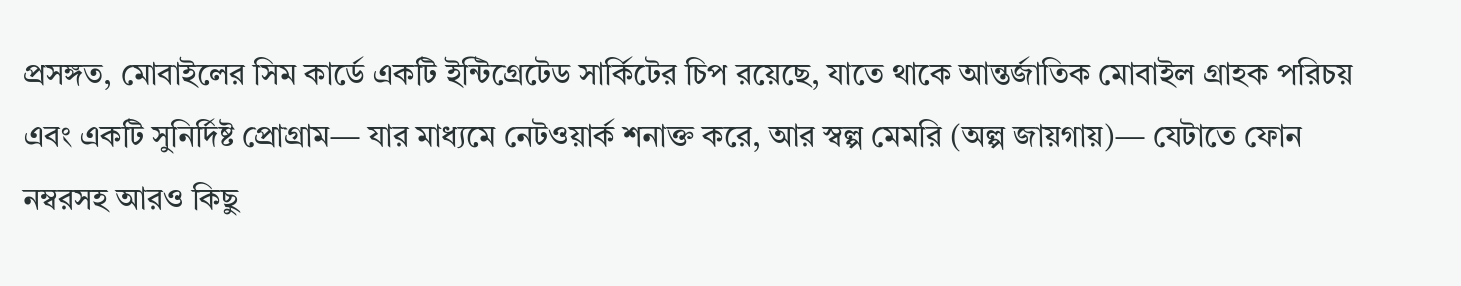প্রসঙ্গত, মোবাইলের সিম কার্ডে একটি ইন্টিগ্রেটেড সার্কিটের চিপ রয়েছে, যাতে থাকে আন্তর্জাতিক মোবাইল গ্রাহক পরিচয় এবং একটি সুনির্দিষ্ট প্রোগ্রাম— যার মাধ্যমে নেটওয়ার্ক শনাক্ত করে, আর স্বল্প মেমরি (অল্প জায়গায়)— যেটাতে ফোন নম্বরসহ আরও কিছু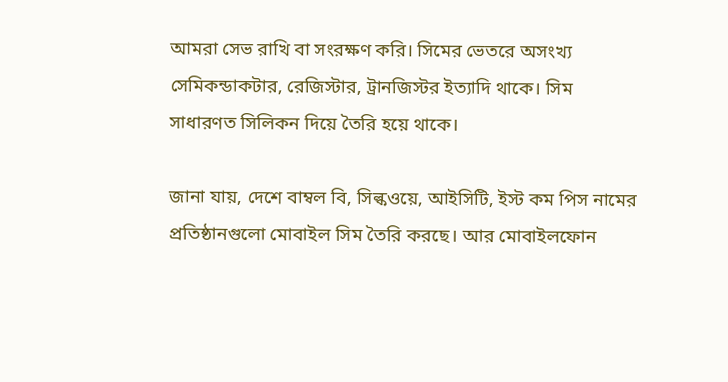আমরা সেভ রাখি বা সংরক্ষণ করি। সিমের ভেতরে অসংখ্য সেমিকন্ডাকটার, রেজিস্টার, ট্রানজিস্টর ইত্যাদি থাকে। সিম সাধারণত সিলিকন দিয়ে তৈরি হয়ে থাকে।

জানা যায়, দেশে বাম্বল বি, সিল্কওয়ে, আইসিটি, ইস্ট কম পিস নামের প্রতিষ্ঠানগুলো মোবাইল সিম তৈরি করছে। আর মোবাইলফোন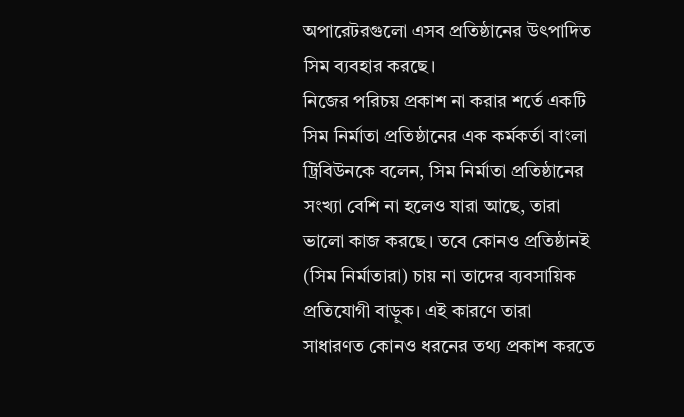অপারেটরগুলো এসব প্রতিষ্ঠানের উৎপাদিত সিম ব্যবহার করছে।
নিজের পরিচয় প্রকাশ না করার শর্তে একটি সিম নির্মাতা প্রতিষ্ঠানের এক কর্মকর্তা বাংলা ট্রিবিউনকে বলেন, সিম নির্মাতা প্রতিষ্ঠানের সংখ্যা বেশি না হলেও যারা আছে, তারা ভালো কাজ করছে। তবে কোনও প্রতিষ্ঠানই (সিম নির্মাতারা) চায় না তাদের ব্যবসায়িক প্রতিযোগী বাড়ুক। এই কারণে তারা সাধারণত কোনও ধরনের তথ্য প্রকাশ করতে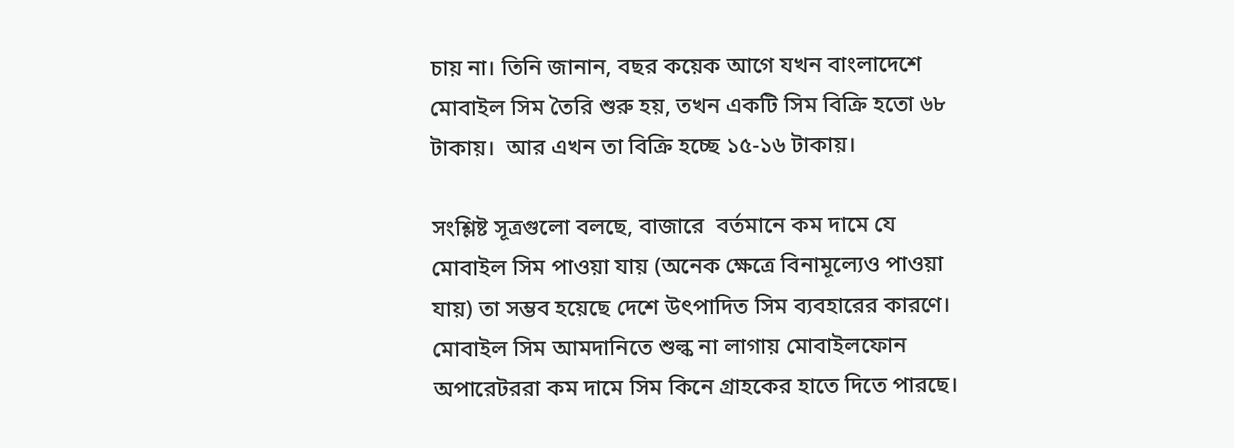চায় না। তিনি জানান, বছর কয়েক আগে যখন বাংলাদেশে মোবাইল সিম তৈরি শুরু হয়, তখন একটি সিম বিক্রি হতো ৬৮ টাকায়।  আর এখন তা বিক্রি হচ্ছে ১৫-১৬ টাকায়।

সংশ্লিষ্ট সূত্রগুলো বলছে, বাজারে  বর্তমানে কম দামে যে মোবাইল সিম পাওয়া যায় (অনেক ক্ষেত্রে বিনামূল্যেও পাওয়া যায়) তা সম্ভব হয়েছে দেশে উৎপাদিত সিম ব্যবহারের কারণে। মোবাইল সিম আমদানিতে শুল্ক না লাগায় মোবাইলফোন অপারেটররা কম দামে সিম কিনে গ্রাহকের হাতে দিতে পারছে।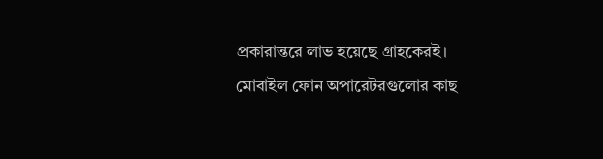প্রকারান্তরে লাভ হয়েছে গ্রাহকেরই। মোবাইল ফোন অপারেটরগুলোর কাছ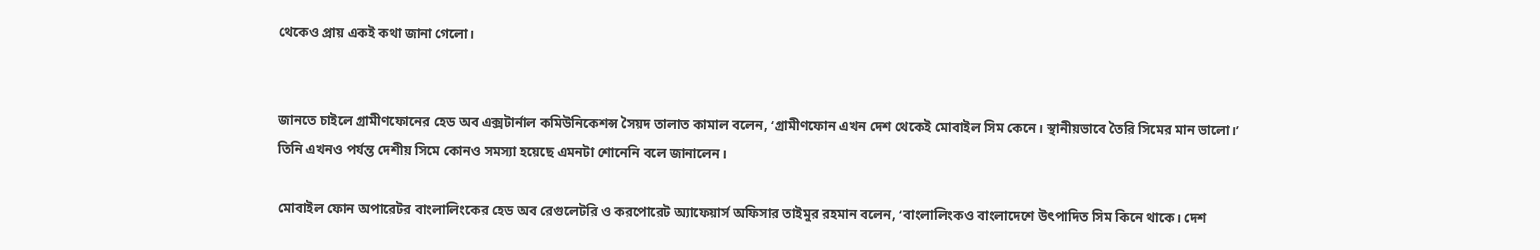থেকেও প্রায় একই কথা জানা গেলো।


জানতে চাইলে গ্রামীণফোনের হেড অব এক্সটার্নাল কমিউনিকেশন্স সৈয়দ তালাত কামাল বলেন, ‘গ্রামীণফোন এখন দেশ থেকেই মোবাইল সিম কেনে। স্থানীয়ভাবে তৈরি সিমের মান ভালো।’ তিনি এখনও পর্যন্ত দেশীয় সিমে কোনও সমস্যা হয়েছে এমনটা শোনেনি বলে জানালেন।

মোবাইল ফোন অপারেটর বাংলালিংকের হেড অব রেগুলেটরি ও করপোরেট অ্যাফেয়ার্স অফিসার তাইমুর রহমান বলেন, ‘বাংলালিংকও বাংলাদেশে উৎপাদিত সিম কিনে থাকে। দেশ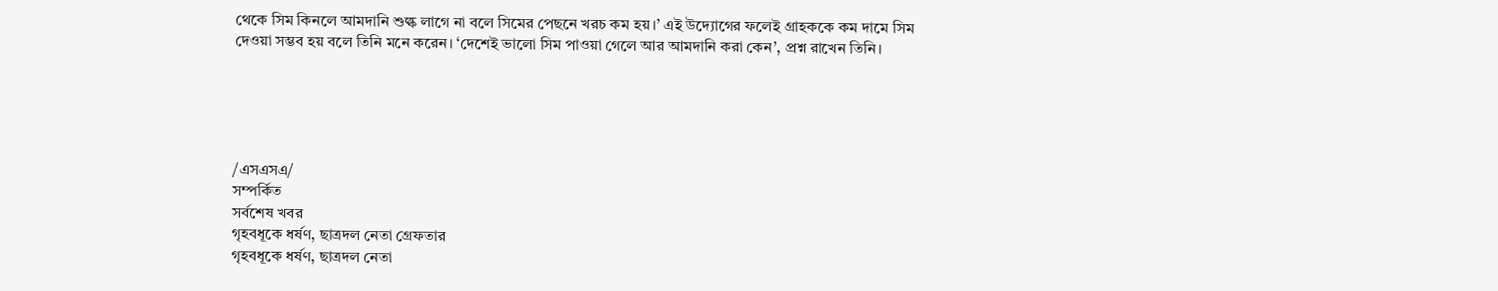থেকে সিম কিনলে আমদানি শুল্ক লাগে না বলে সিমের পেছনে খরচ কম হয়।’ এই উদ্যোগের ফলেই গ্রাহককে কম দামে সিম দেওয়া সম্ভব হয় বলে তিনি মনে করেন। ‘দেশেই ভালো সিম পাওয়া গেলে আর আমদানি করা কেন’, প্রশ্ন রাখেন তিনি।





/এসএসএ/
সম্পর্কিত
সর্বশেষ খবর
গৃহবধূকে ধর্ষণ, ছাত্রদল নেতা গ্রেফতার
গৃহবধূকে ধর্ষণ, ছাত্রদল নেতা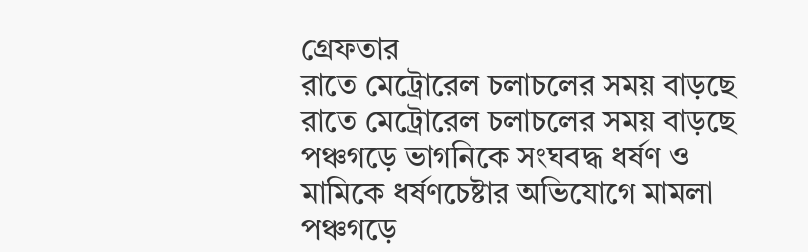গ্রেফতার
রাতে মেট্রোরেল চলাচলের সময় বাড়ছে
রাতে মেট্রোরেল চলাচলের সময় বাড়ছে
পঞ্চগড়ে ভাগনিকে সংঘবদ্ধ ধর্ষণ ও মামিকে ধর্ষণচেষ্টার অভিযোগে মামলা
পঞ্চগড়ে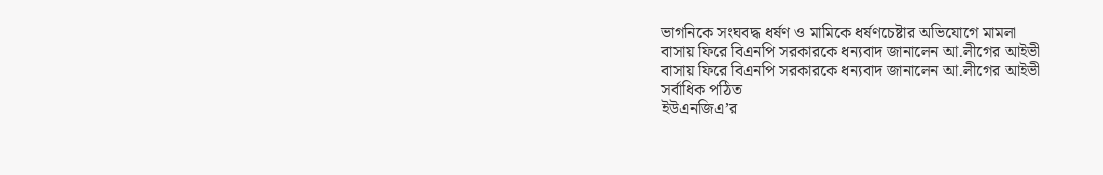ভাগনিকে সংঘবদ্ধ ধর্ষণ ও মামিকে ধর্ষণচেষ্টার অভিযোগে মামলা
বাসায় ফিরে বিএনপি সরকারকে ধন্যবাদ জানালেন আ.লীগের আইভী
বাসায় ফিরে বিএনপি সরকারকে ধন্যবাদ জানালেন আ.লীগের আইভী
সর্বাধিক পঠিত
ইউএনজিএ’র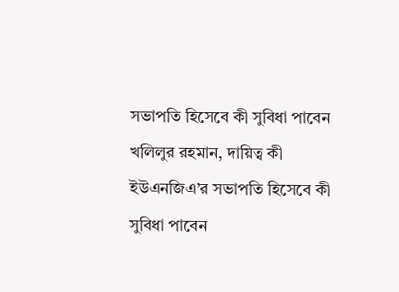সভাপতি হিসেবে কী সুবিধা পাবেন খলিলুর রহমান, দায়িত্ব কী
ইউএনজিএ’র সভাপতি হিসেবে কী সুবিধা পাবেন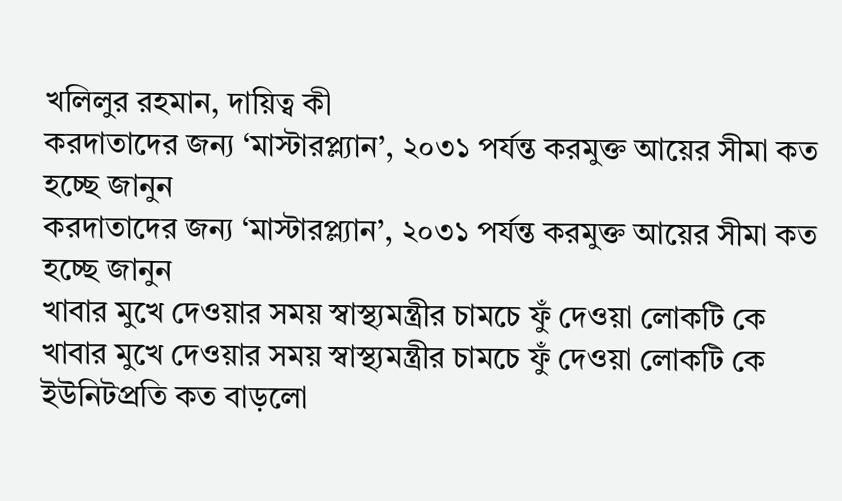খলিলুর রহমান, দায়িত্ব কী
করদাতাদের জন্য ‘মাস্টারপ্ল্যান’, ২০৩১ পর্যন্ত করমুক্ত আয়ের সীমা কত হচ্ছে জানুন
করদাতাদের জন্য ‘মাস্টারপ্ল্যান’, ২০৩১ পর্যন্ত করমুক্ত আয়ের সীমা কত হচ্ছে জানুন
খাবার মুখে দেওয়ার সময় স্বাস্থ্যমন্ত্রীর চামচে ফুঁ দেওয়া লোকটি কে
খাবার মুখে দেওয়ার সময় স্বাস্থ্যমন্ত্রীর চামচে ফুঁ দেওয়া লোকটি কে
ইউনিটপ্রতি কত বাড়লো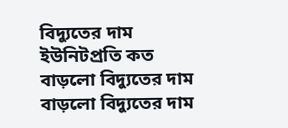বিদ্যুতের দাম
ইউনিটপ্রতি কত বাড়লো বিদ্যুতের দাম
বাড়লো বিদ্যুতের দাম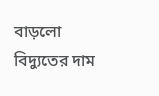বাড়লো বিদ্যুতের দাম